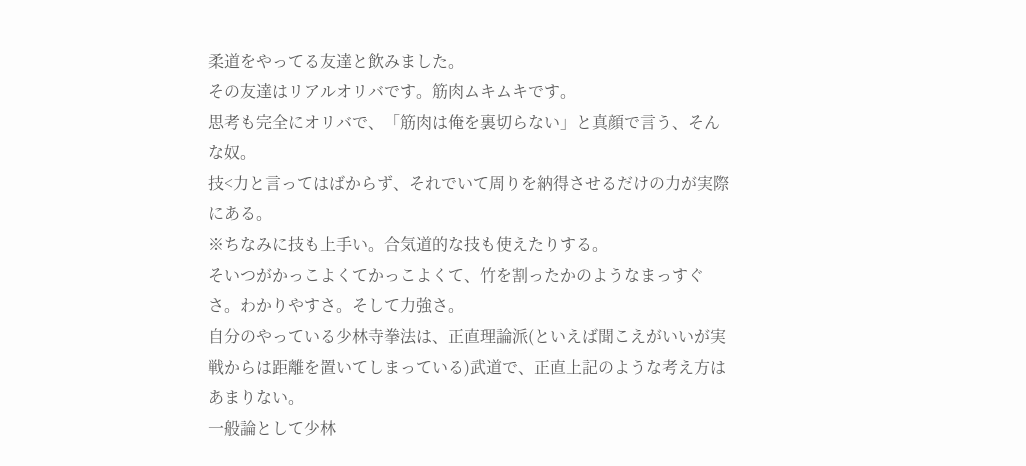柔道をやってる友達と飲みました。
その友達はリアルオリバです。筋肉ムキムキです。
思考も完全にオリバで、「筋肉は俺を裏切らない」と真顔で言う、そんな奴。
技<力と言ってはばからず、それでいて周りを納得させるだけの力が実際にある。
※ちなみに技も上手い。合気道的な技も使えたりする。
そいつがかっこよくてかっこよくて、竹を割ったかのようなまっすぐさ。わかりやすさ。そして力強さ。
自分のやっている少林寺拳法は、正直理論派(といえば聞こえがいいが実戦からは距離を置いてしまっている)武道で、正直上記のような考え方はあまりない。
一般論として少林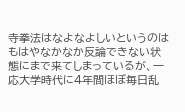寺拳法はなよなよしいというのはもはやなかなか反論できない状態にまで来てしまっているが、一応大学時代に4年間ほぼ毎日乱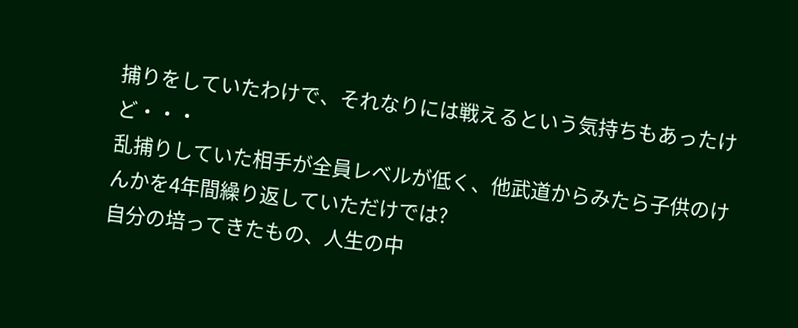捕りをしていたわけで、それなりには戦えるという気持ちもあったけど・・・
乱捕りしていた相手が全員レベルが低く、他武道からみたら子供のけんかを4年間繰り返していただけでは?
自分の培ってきたもの、人生の中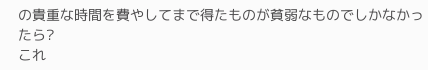の貴重な時間を費やしてまで得たものが貧弱なものでしかなかったら?
これ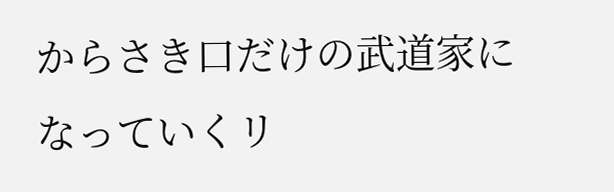からさき口だけの武道家になっていくリ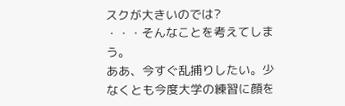スクが大きいのでは?
・・・そんなことを考えてしまう。
ああ、今すぐ乱捕りしたい。少なくとも今度大学の練習に顔を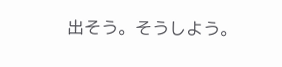出そう。そうしよう。